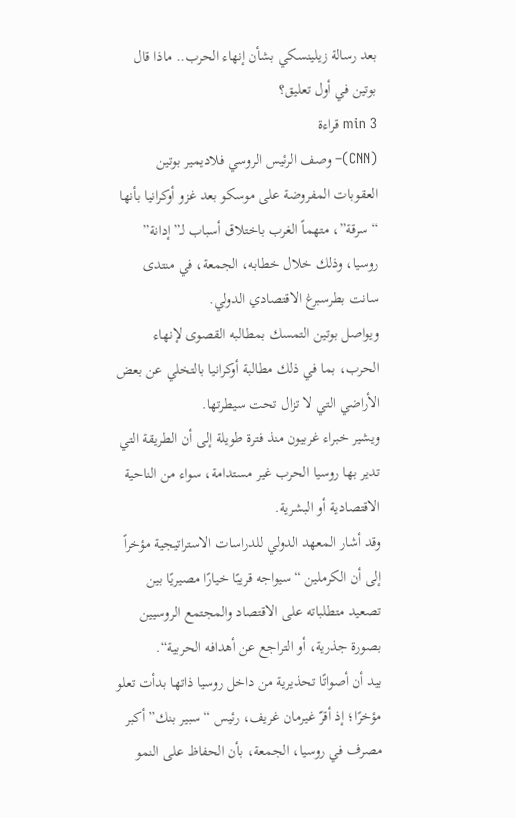بعد رسالة زيلينسكي بشأن إنهاء الحرب.. ماذا قال بوتين في أول تعليق؟
3 min قراءة
(CNN)– وصف الرئيس الروسي فلاديمير بوتين العقوبات المفروضة على موسكو بعد غزو أوكرانيا بأنها “سرقة”، متهماً الغرب باختلاق أسباب لـ”إدانة” روسيا، وذلك خلال خطابه، الجمعة، في منتدى سانت بطرسبرغ الاقتصادي الدولي.
ويواصل بوتين التمسك بمطالبه القصوى لإنهاء الحرب، بما في ذلك مطالبة أوكرانيا بالتخلي عن بعض الأراضي التي لا تزال تحت سيطرتها.
ويشير خبراء غربيون منذ فترة طويلة إلى أن الطريقة التي تدير بها روسيا الحرب غير مستدامة، سواء من الناحية الاقتصادية أو البشرية.
وقد أشار المعهد الدولي للدراسات الاستراتيجية مؤخراً إلى أن الكرملين “سيواجه قريبًا خيارًا مصيريًا بين تصعيد متطلباته على الاقتصاد والمجتمع الروسيين بصورة جذرية، أو التراجع عن أهدافه الحربية“.
بيد أن أصواتًا تحذيرية من داخل روسيا ذاتها بدأت تعلو مؤخرًا؛ إذ أقرّ غيرمان غريف، رئيس “سبير بنك” أكبر مصرف في روسيا، الجمعة، بأن الحفاظ على النمو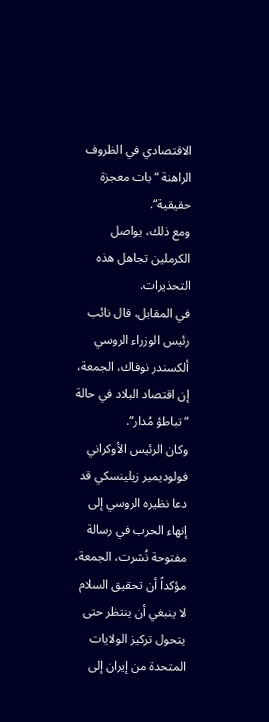الاقتصادي في الظروف الراهنة “بات معجزة حقيقية“.
ومع ذلك، يواصل الكرملين تجاهل هذه التحذيرات.
في المقابل، قال نائب رئيس الوزراء الروسي ألكسندر نوفاك، الجمعة، إن اقتصاد البلاد في حالة “تباطؤ مُدار“.
وكان الرئيس الأوكراني فولوديمير زيلينسكي قد دعا نظيره الروسي إلى إنهاء الحرب في رسالة مفتوحة نُشرت، الجمعة، مؤكداً أن تحقيق السلام لا ينبغي أن ينتظر حتى يتحول تركيز الولايات المتحدة من إيران إلى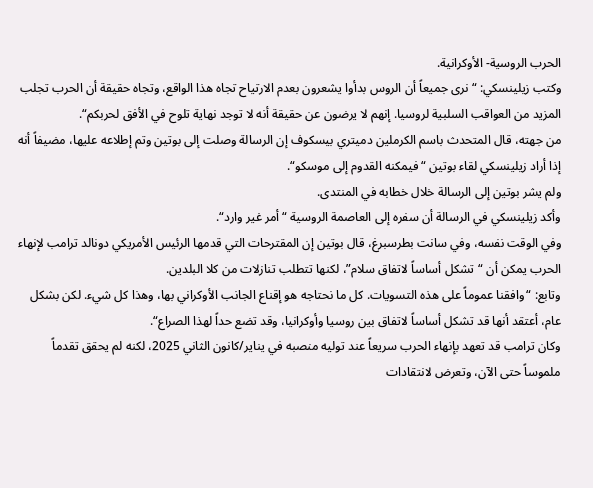الحرب الروسية- الأوكرانية.
وكتب زيلينسكي: “نرى جميعاً أن الروس بدأوا يشعرون بعدم الارتياح تجاه هذا الواقع، وتجاه حقيقة أن الحرب تجلب المزيد من العواقب السلبية لروسيا. إنهم لا يرضون عن حقيقة أنه لا توجد نهاية تلوح في الأفق لحربكم“.
من جهته، قال المتحدث باسم الكرملين دميتري بيسكوف إن الرسالة وصلت إلى بوتين وتم إطلاعه عليها، مضيفاً أنه إذا أراد زيلينسكي لقاء بوتين “فيمكنه القدوم إلى موسكو“.
ولم يشر بوتين إلى الرسالة خلال خطابه في المنتدى.
وأكد زيلينسكي في الرسالة أن سفره إلى العاصمة الروسية “أمر غير وارد“.
وفي الوقت نفسه، وفي سانت بطرسبرغ، قال بوتين إن المقترحات التي قدمها الرئيس الأمريكي دونالد ترامب لإنهاء الحرب يمكن أن “تشكل أساساً لاتفاق سلام”، لكنها تتطلب تنازلات من كلا البلدين.
وتابع: “وافقنا عموماً على هذه التسويات. كل ما نحتاجه هو إقناع الجانب الأوكراني بها، وهذا كل شيء. لكن بشكل عام، أعتقد أنها قد تشكل أساساً لاتفاق بين روسيا وأوكرانيا، وقد تضع حداً لهذا الصراع“.
وكان ترامب قد تعهد بإنهاء الحرب سريعاً عند توليه منصبه في يناير/كانون الثاني 2025، لكنه لم يحقق تقدماً ملموساً حتى الآن، وتعرض لانتقادات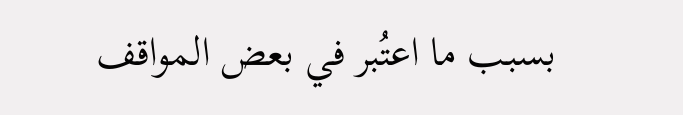بسبب ما اعتُبر في بعض المواقف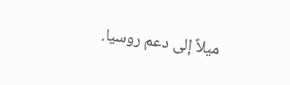ميلاً إلى دعم روسيا.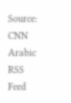Source: CNN Arabic RSS Feed